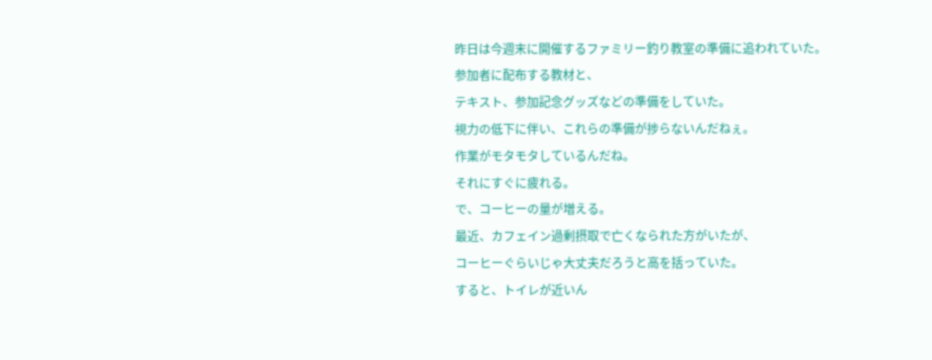昨日は今週末に開催するファミリー釣り教室の準備に追われていた。
参加者に配布する教材と、
テキスト、参加記念グッズなどの準備をしていた。
視力の低下に伴い、これらの準備が捗らないんだねぇ。
作業がモタモタしているんだね。
それにすぐに疲れる。
で、コーヒーの量が増える。
最近、カフェイン過剰摂取で亡くなられた方がいたが、
コーヒーぐらいじゃ大丈夫だろうと高を括っていた。
すると、トイレが近いん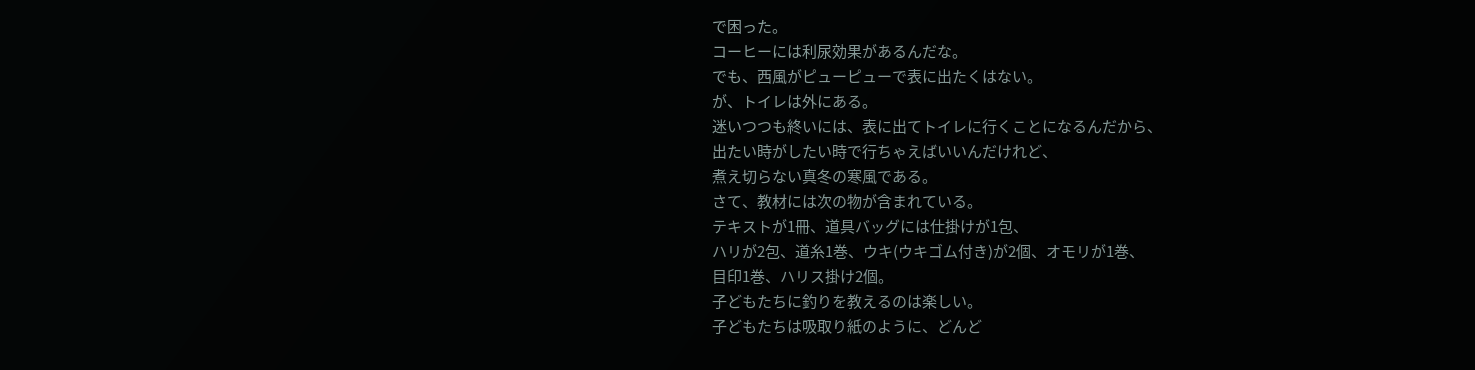で困った。
コーヒーには利尿効果があるんだな。
でも、西風がピューピューで表に出たくはない。
が、トイレは外にある。
迷いつつも終いには、表に出てトイレに行くことになるんだから、
出たい時がしたい時で行ちゃえばいいんだけれど、
煮え切らない真冬の寒風である。
さて、教材には次の物が含まれている。
テキストが1冊、道具バッグには仕掛けが1包、
ハリが2包、道糸1巻、ウキ(ウキゴム付き)が2個、オモリが1巻、
目印1巻、ハリス掛け2個。
子どもたちに釣りを教えるのは楽しい。
子どもたちは吸取り紙のように、どんど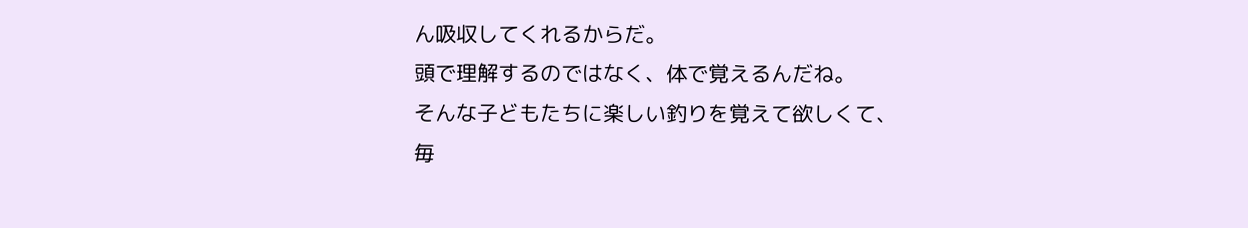ん吸収してくれるからだ。
頭で理解するのではなく、体で覚えるんだね。
そんな子どもたちに楽しい釣りを覚えて欲しくて、
毎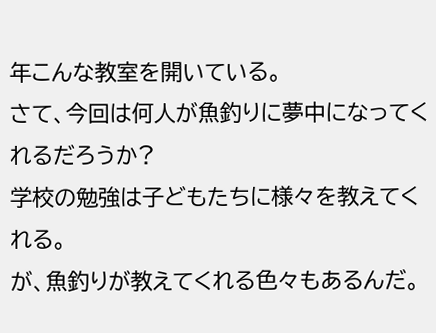年こんな教室を開いている。
さて、今回は何人が魚釣りに夢中になってくれるだろうか?
学校の勉強は子どもたちに様々を教えてくれる。
が、魚釣りが教えてくれる色々もあるんだ。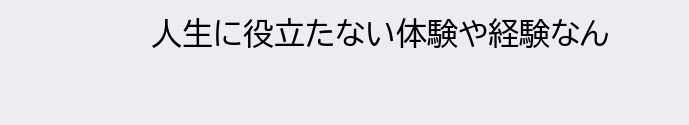人生に役立たない体験や経験なん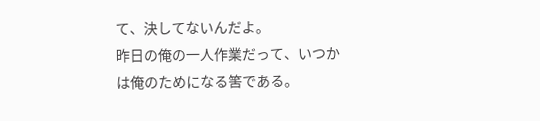て、決してないんだよ。
昨日の俺の一人作業だって、いつかは俺のためになる筈である。